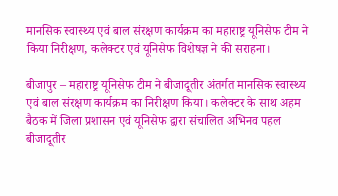मानसिक स्वास्थ्य एवं बाल संरक्षण कार्यक्रम का महाराष्ट्र यूनिसेफ टीम ने किया निरीक्षण, कलेक्टर एवं यूनिसेफ विशेषज्ञ ने की सराहना।

बीजापुर – महाराष्ट्र यूनिसेफ टीम ने बीजादूतीर अंतर्गत मानसिक स्वास्थ्य एवं बाल संरक्षण कार्यक्रम का निरीक्षण किया। कलेक्टर के साथ अहम बैठक में जिला प्रशासन एवं यूनिसेफ द्वारा संचालित अभिनव पहल बीजादूतीर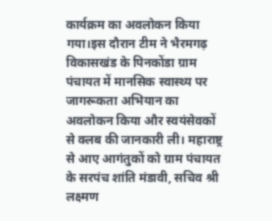कार्यक्रम का अवलोकन किया गया।इस दौरान टीम ने भैरमगढ़ विकासखंड के पिनकोंडा ग्राम पंचायत में मानसिक स्वास्थ्य पर जागरूकता अभियान का अवलोकन किया और स्वयंसेवकों से क्लब की जानकारी ली। महाराष्ट्र से आए आगंतुकों को ग्राम पंचायत के सरपंच शांति मंडावी, सचिव श्री लक्ष्मण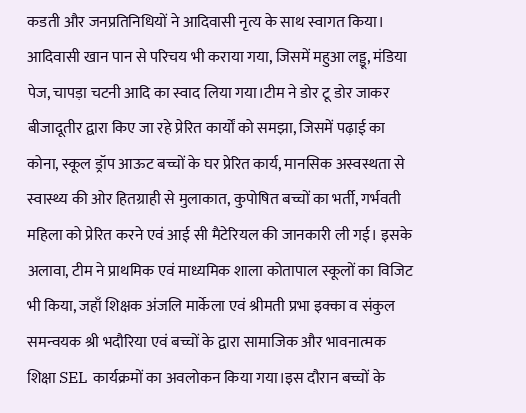कडती और जनप्रतिनिधियों ने आदिवासी नृत्य के साथ स्वागत किया। आदिवासी खान पान से परिचय भी कराया गया, जिसमें महुआ लड्डू, मंडिया पेज, चापड़ा चटनी आदि का स्वाद लिया गया।टीम ने डोर टू डोर जाकर बीजादूतीर द्वारा किए जा रहे प्रेरित कार्यों को समझा, जिसमें पढ़ाई का कोना, स्कूल ड्रॉप आऊट बच्चों के घर प्रेरित कार्य, मानसिक अस्वस्थता से स्वास्थ्य की ओर हितग्राही से मुलाकात, कुपोषित बच्चों का भर्ती, गर्भवती महिला को प्रेरित करने एवं आई सी मैटेरियल की जानकारी ली गई। इसके अलावा, टीम ने प्राथमिक एवं माध्यमिक शाला कोतापाल स्कूलों का विजिट भी किया, जहाँ शिक्षक अंजलि मार्केला एवं श्रीमती प्रभा इक्का व संकुल समन्वयक श्री भदौरिया एवं बच्चों के द्वारा सामाजिक और भावनात्मक शिक्षा SEL कार्यक्रमों का अवलोकन किया गया।इस दौरान बच्चों के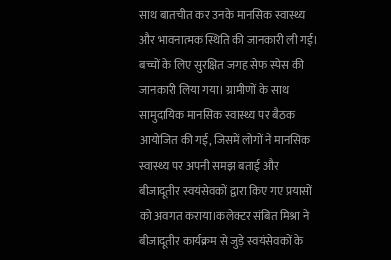साथ बातचीत कर उनके मानसिक स्वास्थ्य और भावनात्मक स्थिति की जानकारी ली गई। बच्चों के लिए सुरक्षित जगह सेफ स्पेस की जानकारी लिया गया। ग्रामीणों के साथ सामुदायिक मानसिक स्वास्थ्य पर बैठक आयोजित की गई, जिसमें लोगों ने मानसिक स्वास्थ्य पर अपनी समझ बताई और बीजादूतीर स्वयंसेवकों द्वारा किए गए प्रयासों को अवगत कराया।कलेक्टर संबित मिश्रा ने बीजादूतीर कार्यक्रम से जुड़े स्वयंसेवकों के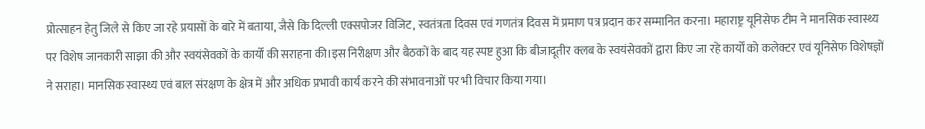प्रोत्साहन हेतु जिले से किए जा रहे प्रयासों के बारे में बताया, जैसे कि दिल्ली एक्सपोजर विजिट, स्वतंत्रता दिवस एवं गणतंत्र दिवस में प्रमाण पत्र प्रदान कर सम्मानित करना। महाराष्ट्र यूनिसेफ टीम ने मानसिक स्वास्थ्य पर विशेष जानकारी साझा की और स्वयंसेवकों के कार्यों की सराहना की।इस निरीक्षण और बैठकों के बाद यह स्पष्ट हुआ कि बीजादूतीर क्लब के स्वयंसेवकों द्वारा किए जा रहे कार्यों को कलेक्टर एवं यूनिसेफ विशेषज्ञों ने सराहा। मानसिक स्वास्थ्य एवं बाल संरक्षण के क्षेत्र में और अधिक प्रभावी कार्य करने की संभावनाओं पर भी विचार किया गया।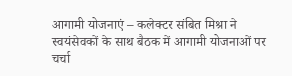आगामी योजनाएं – कलेक्टर संबित मिश्रा ने स्वयंसेवकों के साथ बैठक में आगामी योजनाओं पर चर्चा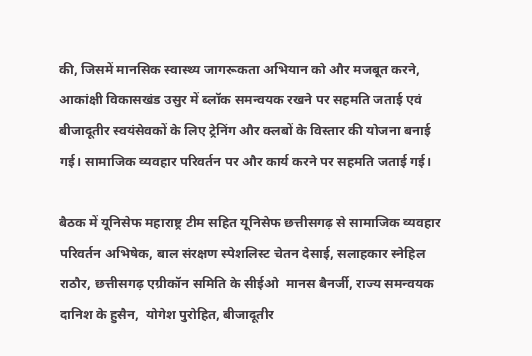की, जिसमें मानसिक स्वास्थ्य जागरूकता अभियान को और मजबूत करने, आकांक्षी विकासखंड उसुर में ब्लॉक समन्वयक रखने पर सहमति जताई एवं बीजादूतीर स्वयंसेवकों के लिए ट्रेनिंग और क्लबों के विस्तार की योजना बनाई गई। सामाजिक व्यवहार परिवर्तन पर और कार्य करने पर सहमति जताई गई।

बैठक में यूनिसेफ महाराष्ट्र टीम सहित यूनिसेफ छत्तीसगढ़ से सामाजिक व्यवहार परिवर्तन अभिषेक, बाल संरक्षण स्पेशलिस्ट चेतन देसाई, सलाहकार स्नेहिल राठौर, छत्तीसगढ़ एग्रीकॉन समिति के सीईओ  मानस बैनर्जी, राज्य समन्वयक दानिश के हुसैन,  योगेश पुरोहित, बीजादूतीर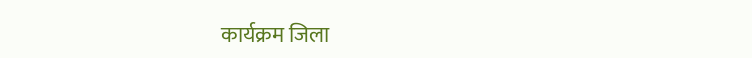कार्यक्रम जिला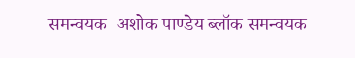समन्वयक  अशोक पाण्डेय ब्लॉक समन्वयक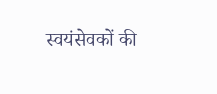स्वयंसेवकों की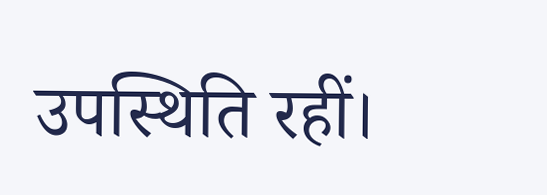उपस्थिति रहीं।